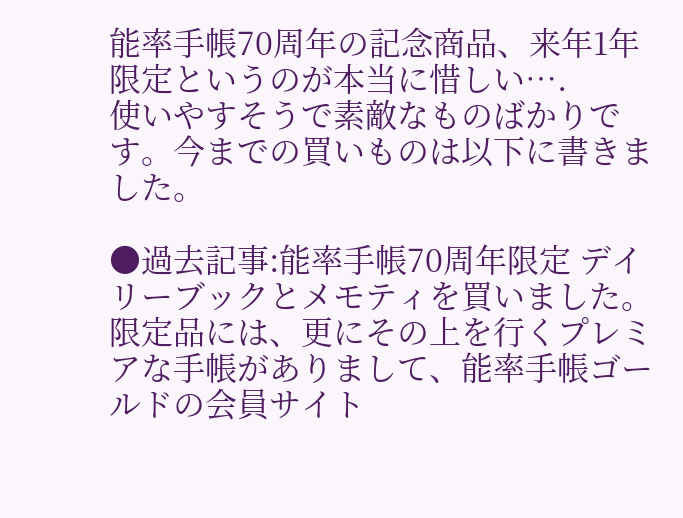能率手帳70周年の記念商品、来年1年限定というのが本当に惜しい….
使いやすそうで素敵なものばかりです。今までの買いものは以下に書きました。

●過去記事:能率手帳70周年限定 デイリーブックとメモティを買いました。
限定品には、更にその上を行くプレミアな手帳がありまして、能率手帳ゴールドの会員サイト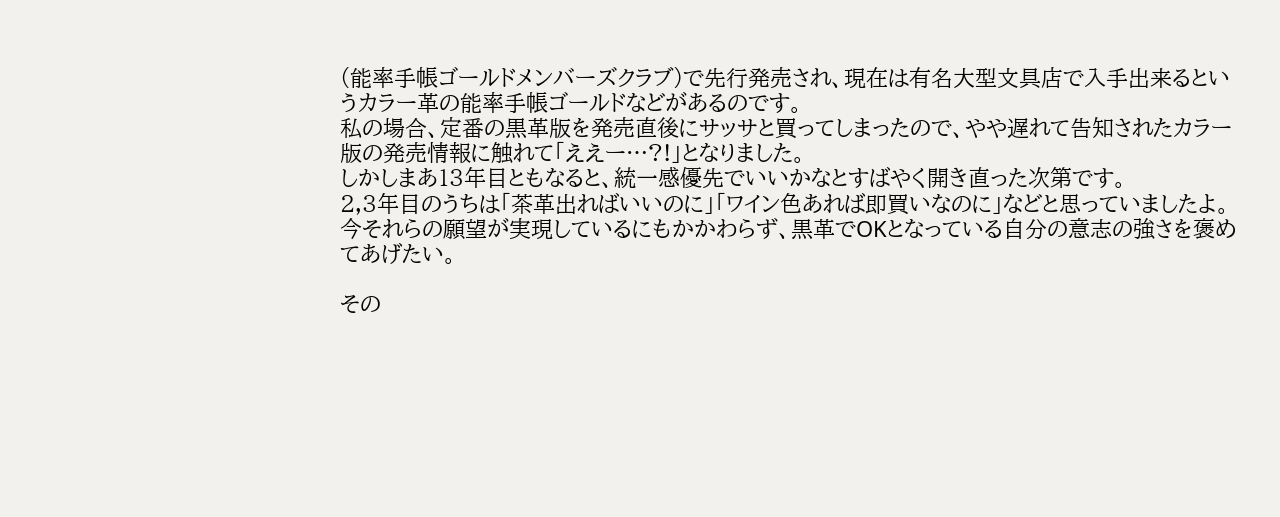(能率手帳ゴールドメンバーズクラブ)で先行発売され、現在は有名大型文具店で入手出来るというカラー革の能率手帳ゴールドなどがあるのです。
私の場合、定番の黒革版を発売直後にサッサと買ってしまったので、やや遅れて告知されたカラー版の発売情報に触れて「ええー…?!」となりました。
しかしまあ13年目ともなると、統一感優先でいいかなとすばやく開き直った次第です。
2,3年目のうちは「茶革出ればいいのに」「ワイン色あれば即買いなのに」などと思っていましたよ。
今それらの願望が実現しているにもかかわらず、黒革でOKとなっている自分の意志の強さを褒めてあげたい。

その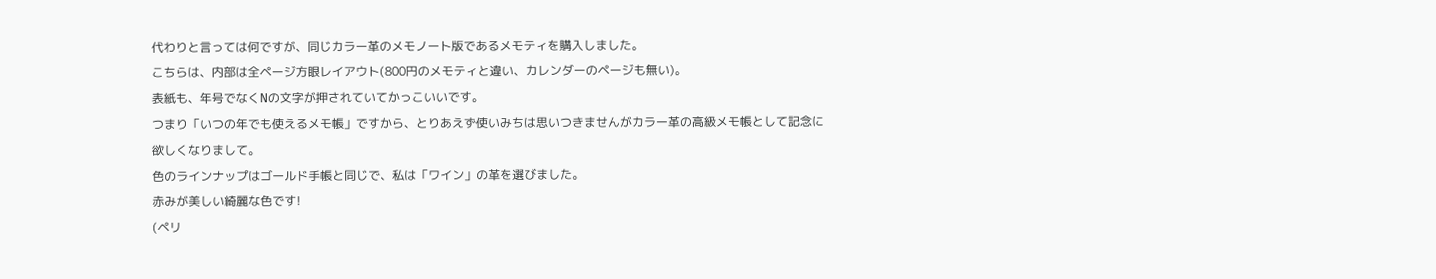代わりと言っては何ですが、同じカラー革のメモノート版であるメモティを購入しました。
こちらは、内部は全ページ方眼レイアウト(800円のメモティと違い、カレンダーのページも無い)。
表紙も、年号でなくNの文字が押されていてかっこいいです。
つまり「いつの年でも使えるメモ帳」ですから、とりあえず使いみちは思いつきませんがカラー革の高級メモ帳として記念に欲しくなりまして。
色のラインナップはゴールド手帳と同じで、私は「ワイン」の革を選びました。
赤みが美しい綺麗な色です!
(ペリ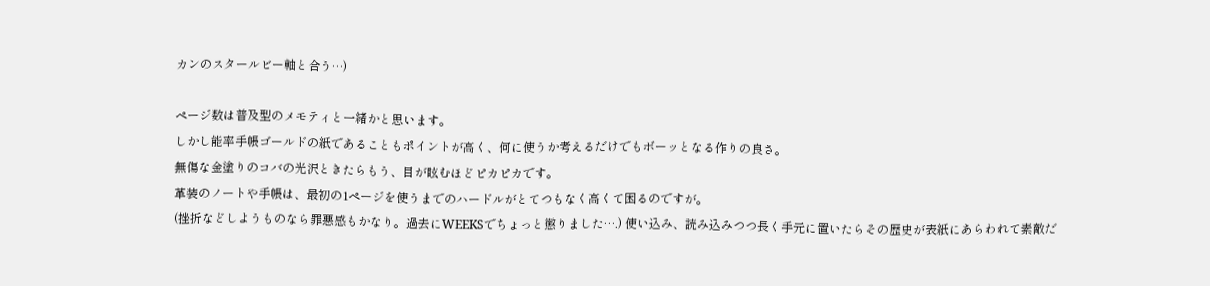カンのスタールビー軸と合う…)

ページ数は普及型のメモティと一緒かと思います。
しかし能率手帳ゴールドの紙であることもポイントが高く、何に使うか考えるだけでもボーッとなる作りの良さ。
無傷な金塗りのコバの光沢ときたらもう、目が眩むほどピカピカです。
革装のノートや手帳は、最初の1ページを使うまでのハードルがとてつもなく高くて困るのですが。
(挫折などしようものなら罪悪感もかなり。過去にWEEKSでちょっと懲りました….) 使い込み、読み込みつつ長く手元に置いたらその歴史が表紙にあらわれて素敵だ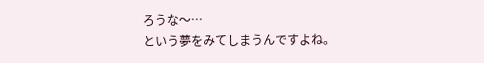ろうな〜…
という夢をみてしまうんですよね。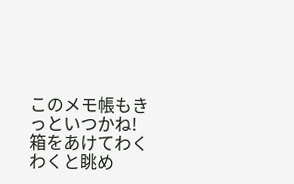このメモ帳もきっといつかね!
箱をあけてわくわくと眺め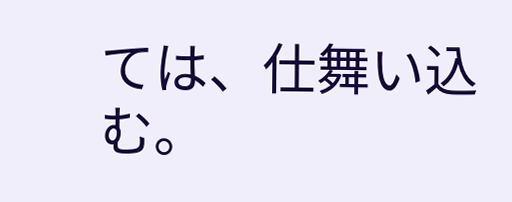ては、仕舞い込む。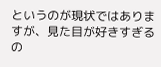というのが現状ではありますが、見た目が好きすぎるの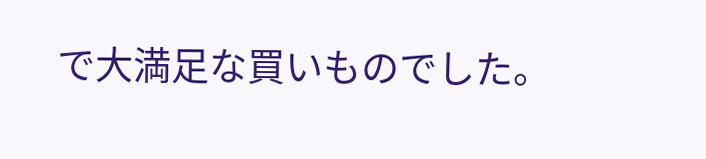で大満足な買いものでした。